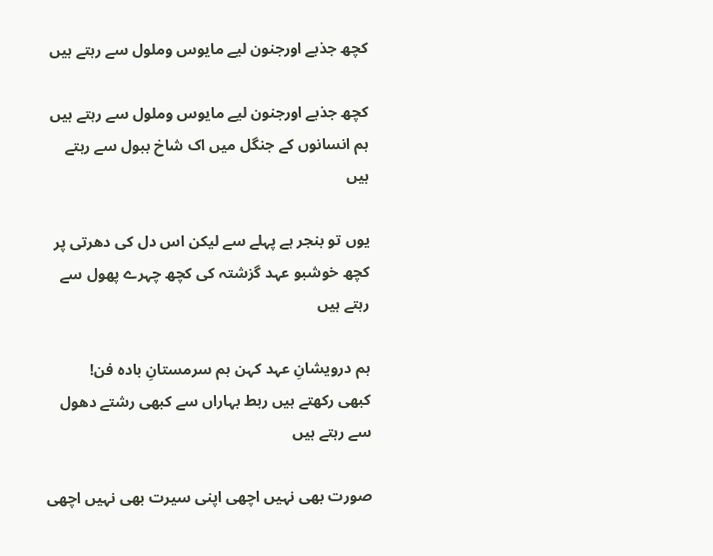کچھ جذبے اورجنون لیے مایوس وملول سے رہتے ہیں

کچھ جذبے اورجنون لیے مایوس وملول سے رہتے ہیں
ہم انسانوں کے جنگل میں اک شاخ ببول سے رہتے ہیں

یوں تو بنجر ہے پہلے سے لیکن اس دل کی دھرتی پر
کچھ خوشبو عہد گزشتہ کی کچھ چہرے پھول سے رہتے ہیں

ہم درویشانِ عہد کہن ہم سرمستانِ بادہ فن!
کبھی رکھتے ہیں ربط بہاراں سے کبھی رشتے دھول سے رہتے ہیں

صورت بھی نہیں اچھی اپنی سیرت بھی نہیں اچھی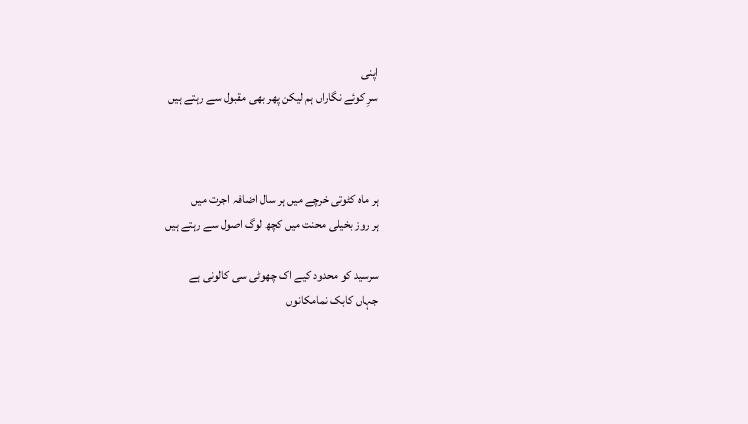اپنی
سرِ کوئے نگاراں ہم لیکن پھر بھی مقبول سے رہتے ہیں



ہر ماہ کٹوتی خرچے میں ہر سال اضافہ اجرت میں
ہر روز بخیلی محنت میں کچھ لوگ اصول سے رہتے ہیں

سرسید کو محدود کیے اک چھوٹی سی کالونی ہے
جہاں کابک نمامکانوں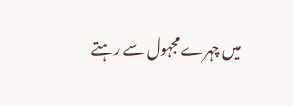میں چہرے مجہول سے رہتے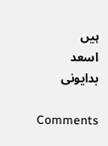ہیں
اسعد بدایونی

Comments